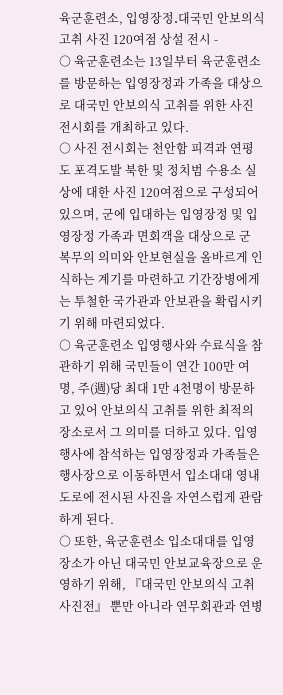육군훈련소, 입영장정․대국민 안보의식 고취 사진 120여점 상설 전시 -
○ 육군훈련소는 13일부터 육군훈련소를 방문하는 입영장정과 가족을 대상으로 대국민 안보의식 고취를 위한 사진전시회를 개최하고 있다.
○ 사진 전시회는 천안함 피격과 연평도 포격도발 북한 및 정치범 수용소 실상에 대한 사진 120여점으로 구성되어 있으며, 군에 입대하는 입영장정 및 입영장정 가족과 면회객을 대상으로 군 복무의 의미와 안보현실을 올바르게 인식하는 계기를 마련하고 기간장병에게는 투철한 국가관과 안보관을 확립시키기 위해 마련되었다.
○ 육군훈련소 입영행사와 수료식을 참관하기 위해 국민들이 연간 100만 여명, 주(週)당 최대 1만 4천명이 방문하고 있어 안보의식 고취를 위한 최적의 장소로서 그 의미를 더하고 있다. 입영행사에 참석하는 입영장정과 가족들은 행사장으로 이동하면서 입소대대 영내 도로에 전시된 사진을 자연스럽게 관람하게 된다.
○ 또한, 육군훈련소 입소대대를 입영장소가 아닌 대국민 안보교육장으로 운영하기 위해, 『대국민 안보의식 고취 사진전』 뿐만 아니라 연무회관과 연병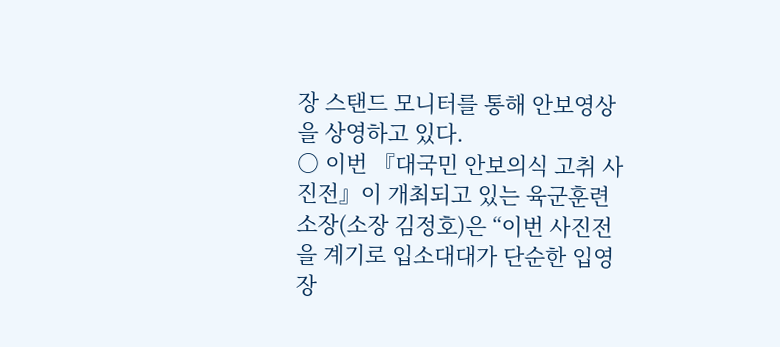장 스탠드 모니터를 통해 안보영상을 상영하고 있다.
○ 이번 『대국민 안보의식 고취 사진전』이 개최되고 있는 육군훈련소장(소장 김정호)은 “이번 사진전을 계기로 입소대대가 단순한 입영장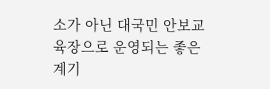소가 아닌 대국민 안보교육장으로 운영되는 좋은 계기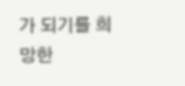가 되기를 희망한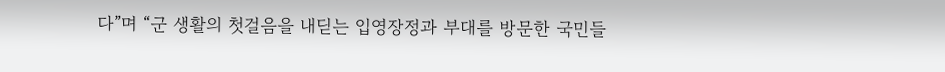다”며 “군 생활의 첫걸음을 내딛는 입영장정과 부대를 방문한 국민들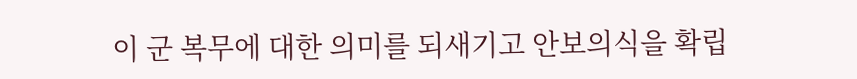이 군 복무에 대한 의미를 되새기고 안보의식을 확립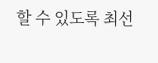할 수 있도록 최선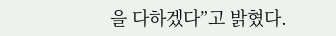을 다하겠다”고 밝혔다.